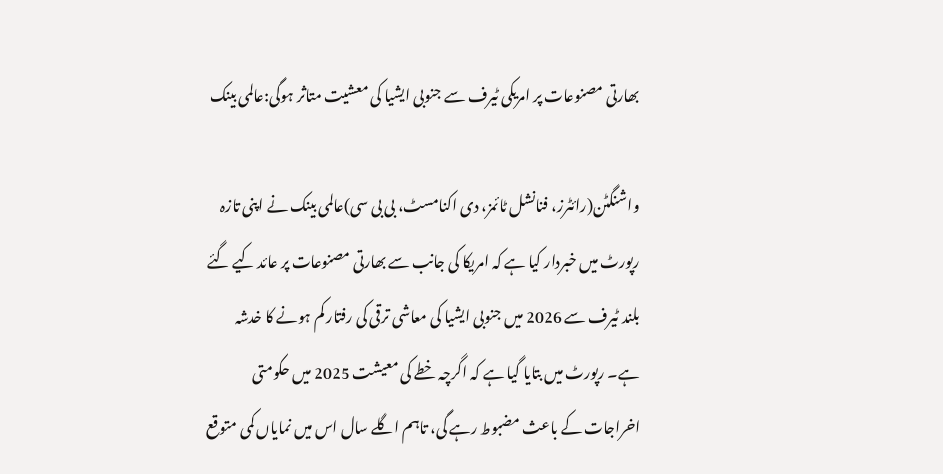بھارتی مصنوعات پر امریکی ٹیرف سے جنوبی ایشیا کی معشیت متاثر ہوگی:عالمی بینک

واشنگٹن(رائٹرز، فنانشل ٹائمز، دی اکنامسٹ، بی بی سی)عالمی بینک نے اپنی تازہ رپورٹ میں خبردار کیا ہے کہ امریکا کی جانب سے بھارتی مصنوعات پر عائد کیے گئے بلند ٹیرف سے 2026 میں جنوبی ایشیا کی معاشی ترقی کی رفتار کم ہونے کا خدشہ ہے۔ رپورٹ میں بتایا گیا ہے کہ اگرچہ خطے کی معیشت 2025 میں حکومتی اخراجات کے باعث مضبوط رہے گی، تاہم اگلے سال اس میں نمایاں کمی متوقع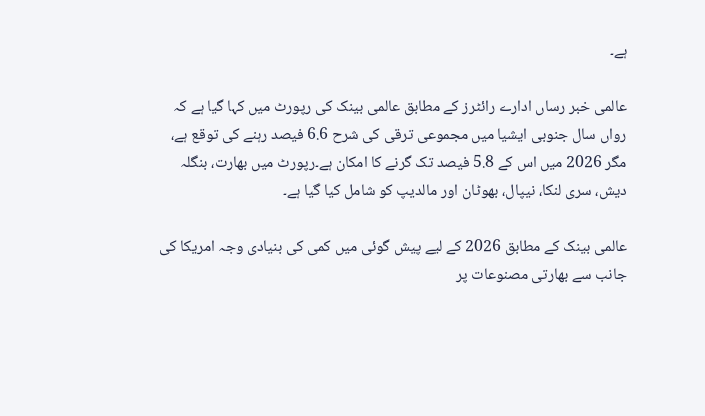ہے۔

عالمی خبر رساں ادارے رائٹرز کے مطابق عالمی بینک کی رپورٹ میں کہا گیا ہے کہ رواں سال جنوبی ایشیا میں مجموعی ترقی کی شرح 6.6 فیصد رہنے کی توقع ہے، مگر 2026 میں اس کے 5.8 فیصد تک گرنے کا امکان ہے۔رپورٹ میں بھارت، بنگلہ دیش، سری لنکا، نیپال، بھوٹان اور مالدیپ کو شامل کیا گیا ہے۔

عالمی بینک کے مطابق 2026 کے لیے پیش گوئی میں کمی کی بنیادی وجہ امریکا کی جانب سے بھارتی مصنوعات پر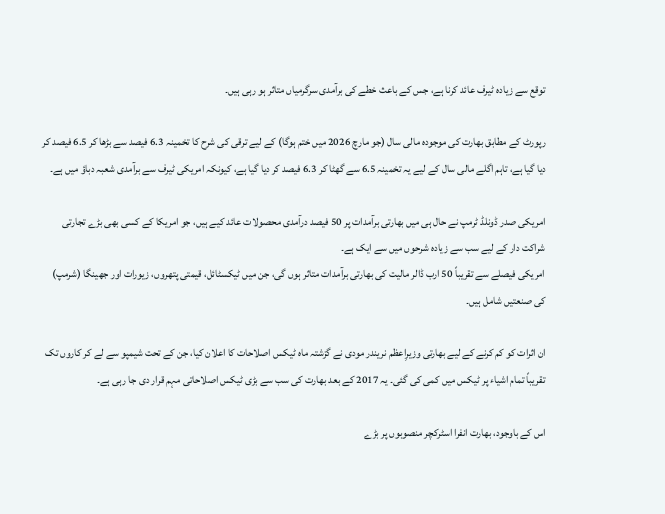توقع سے زیادہ ٹیرف عائد کرنا ہے، جس کے باعث خطے کی برآمدی سرگرمیاں متاثر ہو رہی ہیں۔

رپورٹ کے مطابق بھارت کی موجودہ مالی سال (جو مارچ 2026 میں ختم ہوگا) کے لیے ترقی کی شرح کا تخمینہ 6.3 فیصد سے بڑھا کر 6.5 فیصد کر دیا گیا ہے، تاہم اگلے مالی سال کے لیے یہ تخمینہ 6.5 سے گھٹا کر 6.3 فیصد کر دیا گیا ہے، کیونکہ امریکی ٹیرف سے برآمدی شعبہ دباؤ میں ہے۔

امریکی صدر ڈونلڈ ٹرمپ نے حال ہی میں بھارتی برآمدات پر 50 فیصد درآمدی محصولات عائد کیے ہیں، جو امریکا کے کسی بھی بڑے تجارتی شراکت دار کے لیے سب سے زیادہ شرحوں میں سے ایک ہے۔
امریکی فیصلے سے تقریباً 50 ارب ڈالر مالیت کی بھارتی برآمدات متاثر ہوں گی، جن میں ٹیکسٹائل، قیمتی پتھروں، زیورات اور جھینگا (شرمپ) کی صنعتیں شامل ہیں۔

ان اثرات کو کم کرنے کے لیے بھارتی وزیرِاعظم نریندر مودی نے گزشتہ ماہ ٹیکس اصلاحات کا اعلان کیا، جن کے تحت شیمپو سے لے کر کاروں تک تقریباً تمام اشیاء پر ٹیکس میں کمی کی گئی۔ یہ 2017 کے بعد بھارت کی سب سے بڑی ٹیکس اصلاحاتی مہم قرار دی جا رہی ہے۔

اس کے باوجود، بھارت انفرا اسٹرکچر منصوبوں پر بڑے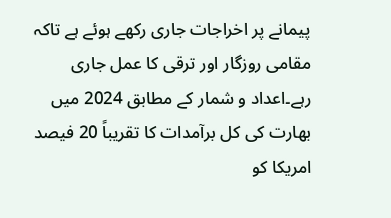پیمانے پر اخراجات جاری رکھے ہوئے ہے تاکہ مقامی روزگار اور ترقی کا عمل جاری رہے۔اعداد و شمار کے مطابق 2024 میں بھارت کی کل برآمدات کا تقریباً 20 فیصد امریکا کو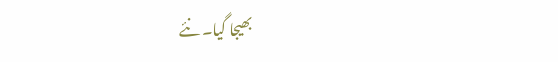بھیجا گیا۔ نئے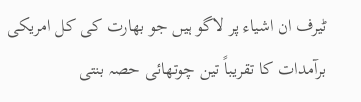ٹیرف ان اشیاء پر لاگو ہیں جو بھارت کی کل امریکی برآمدات کا تقریباً تین چوتھائی حصہ بنتی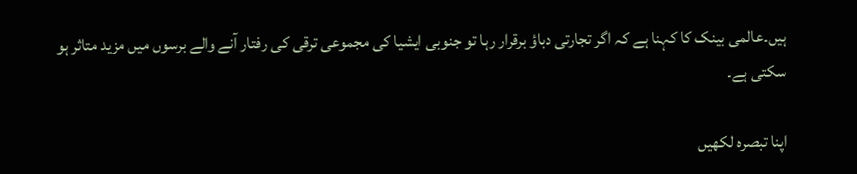ہیں۔عالمی بینک کا کہنا ہے کہ اگر تجارتی دباؤ برقرار رہا تو جنوبی ایشیا کی مجموعی ترقی کی رفتار آنے والے برسوں میں مزید متاثر ہو سکتی ہے۔

اپنا تبصرہ لکھیں